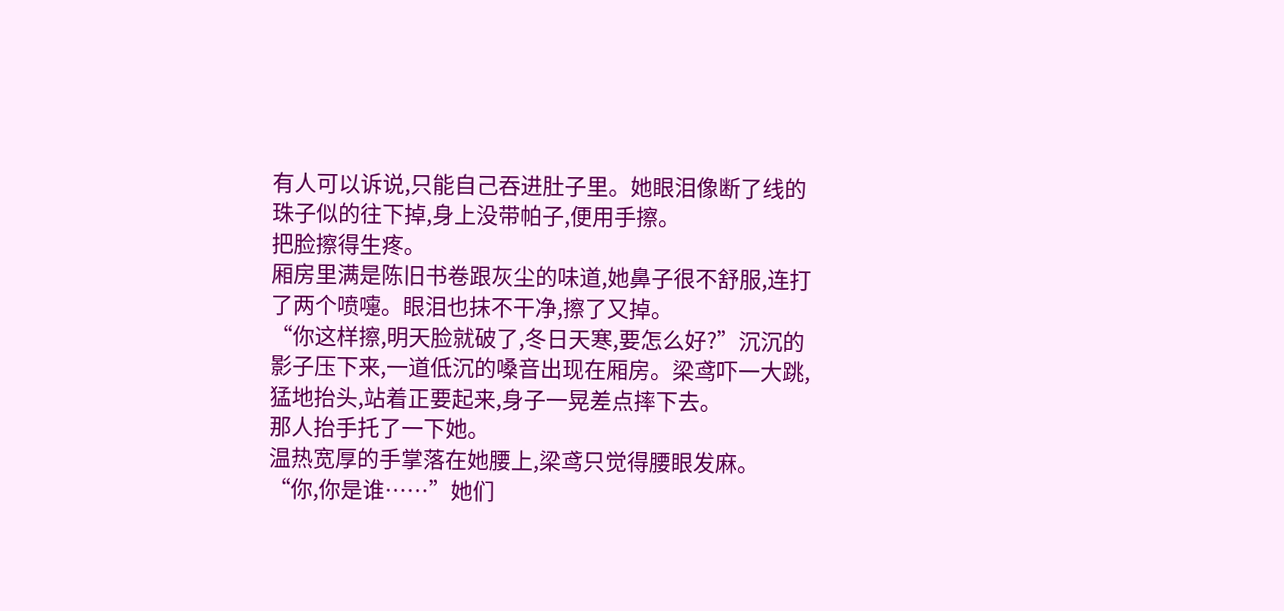有人可以诉说,只能自己吞进肚子里。她眼泪像断了线的珠子似的往下掉,身上没带帕子,便用手擦。
把脸擦得生疼。
厢房里满是陈旧书卷跟灰尘的味道,她鼻子很不舒服,连打了两个喷嚏。眼泪也抹不干净,擦了又掉。
“你这样擦,明天脸就破了,冬日天寒,要怎么好?”沉沉的影子压下来,一道低沉的嗓音出现在厢房。梁鸢吓一大跳,猛地抬头,站着正要起来,身子一晃差点摔下去。
那人抬手托了一下她。
温热宽厚的手掌落在她腰上,梁鸢只觉得腰眼发麻。
“你,你是谁……”她们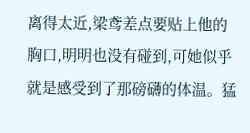离得太近,梁鸢差点要贴上他的胸口,明明也没有碰到,可她似乎就是感受到了那磅礴的体温。猛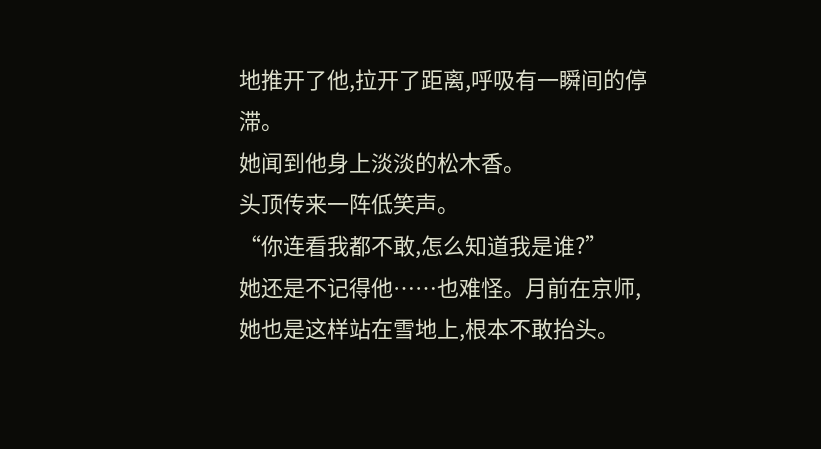地推开了他,拉开了距离,呼吸有一瞬间的停滞。
她闻到他身上淡淡的松木香。
头顶传来一阵低笑声。
“你连看我都不敢,怎么知道我是谁?”
她还是不记得他……也难怪。月前在京师,她也是这样站在雪地上,根本不敢抬头。